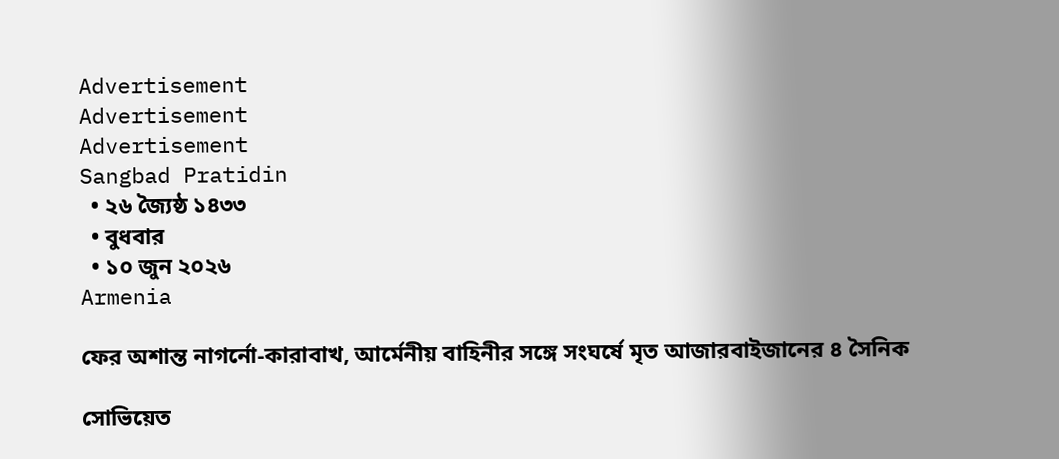Advertisement
Advertisement
Advertisement
Sangbad Pratidin
  • ২৬ জ্যৈষ্ঠ ১৪৩৩
  • বুধবার
  • ১০ জুন ২০২৬
Armenia

ফের অশান্ত নাগর্নো-কারাবাখ, আর্মেনীয় বাহিনীর সঙ্গে সংঘর্ষে মৃত আজারবাইজানের ৪ সৈনিক

সোভিয়েত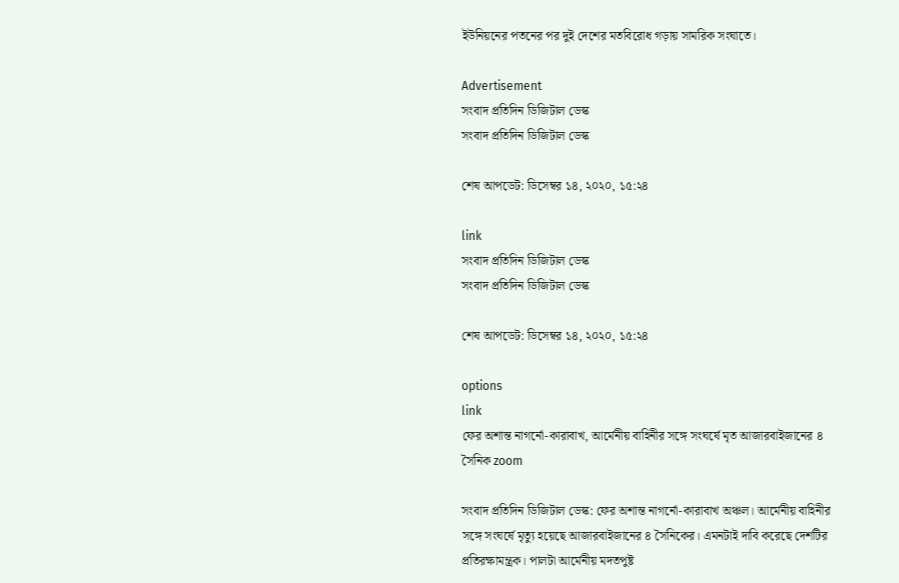ইউনিয়নের পতনের পর দুই দেশের মতবিরোধ গড়ায় সামরিক সংঘাতে।

Advertisement
সংবাদ প্রতিদিন ডিজিটাল ডেস্ক
সংবাদ প্রতিদিন ডিজিটাল ডেস্ক

শেষ আপডেট: ডিসেম্বর ১৪, ২০২০, ১৫:২৪

link
সংবাদ প্রতিদিন ডিজিটাল ডেস্ক
সংবাদ প্রতিদিন ডিজিটাল ডেস্ক

শেষ আপডেট: ডিসেম্বর ১৪, ২০২০, ১৫:২৪

options
link
ফের অশান্ত নাগর্নো-কারাবাখ, আর্মেনীয় বাহিনীর সঙ্গে সংঘর্ষে মৃত আজারবাইজানের ৪ সৈনিক zoom

সংবাদ প্রতিদিন ডিজিটাল ডেস্ক: ফের অশান্ত নাগর্নো-কারাবাখ অঞ্চল। আর্মেনীয় বাহিনীর সঙ্গে সংঘর্ষে মৃত্যু হয়েছে আজারবাইজানের ৪ সৈনিকের। এমনটাই দাবি করেছে দেশটির প্রতিরক্ষামন্ত্রক। পালটা আর্মেনীয় মদতপুষ্ট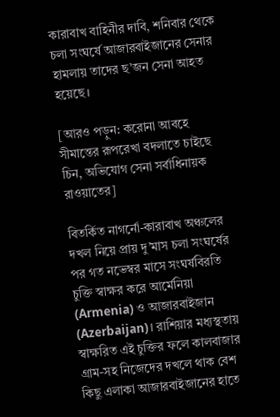কারাবাখ বাহিনীর দাবি, শনিবার থেকে চলা সংঘর্ষে আজারবাইজানের সেনার হামলায় তাদের ছ’জন সেনা আহত হয়েছে।

[আরও পড়ুন: করোনা আবহে সীমান্তের রূপরেখা বদলাতে চাইছে চিন, অভিযোগ সেনা সর্বাধিনায়ক রাওয়াতের]

বিতর্কিত নাগর্নো-কারাবাখ অঞ্চলের দখল নিয়ে প্রায় দু’মাস চলা সংঘর্ষের পর গত নভেম্বর মাসে সংঘর্ষবিরতি চুক্তি স্বাক্ষর করে আর্মেনিয়া (Armenia) ও আজারবাইজান (Azerbaijan)। রাশিয়ার মধ্যস্থতায় স্বাক্ষরিত এই চুক্তির ফলে কালবাজার গ্রাম-সহ নিজেদের দখলে থাক বেশ কিছু এলাকা আজারবাইজানের হাতে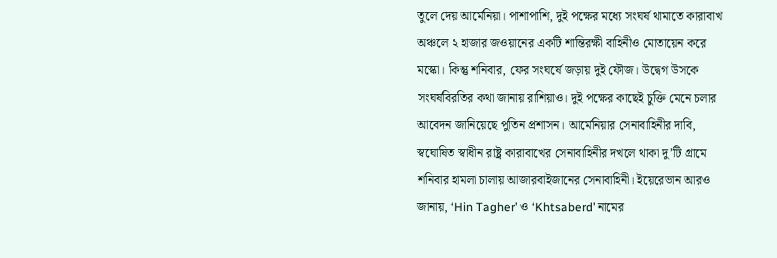তুলে দেয় আর্মেনিয়া। পাশাপাশি, দুই পক্ষের মধ্যে সংঘর্ষ থামাতে কারাবাখ অঞ্চলে ২ হাজার জওয়ানের একটি শান্তিরক্ষী বাহিনীও মোতায়েন করে মস্কো। কিন্তু শনিবার, ফের সংঘর্ষে জড়ায় দুই ফৌজ। উদ্বেগ উসকে সংঘর্ষবিরতির কথা জানায় রাশিয়াও। দুই পক্ষের কাছেই চুক্তি মেনে চলার আবেদন জানিয়েছে পুতিন প্রশাসন। আর্মেনিয়ার সেনাবাহিনীর দাবি, স্বঘোষিত স্বাধীন রাষ্ট্র কারাবাখের সেনাবাহিনীর দখলে থাকা দু’টি গ্রামে শনিবার হামলা চালায় আজারবাইজানের সেনাবাহিনী। ইয়েরেভান আরও জানায়, ‘Hin Tagher’ ও ‘Khtsaberd’ নামের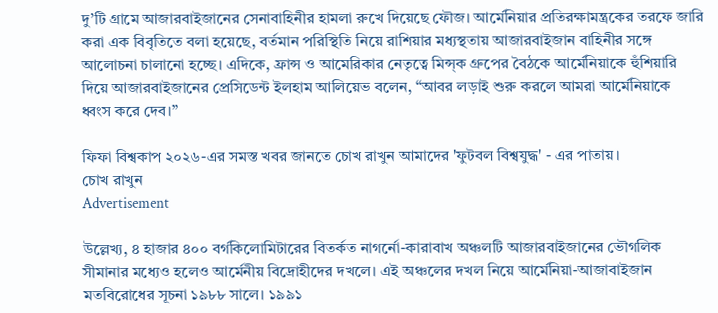দু’টি গ্রামে আজারবাইজানের সেনাবাহিনীর হামলা রুখে দিয়েছে ফৌজ। আর্মেনিয়ার প্রতিরক্ষামন্ত্রকের তরফে জারি করা এক বিবৃতিতে বলা হয়েছে, বর্তমান পরিস্থিতি নিয়ে রাশিয়ার মধ্যস্থতায় আজারবাইজান বাহিনীর সঙ্গে আলোচনা চালানো হচ্ছে। এদিকে, ফ্রান্স ও আমেরিকার নেতৃত্বে মিন্স্ক গ্রুপের বৈঠকে আর্মেনিয়াকে হুঁশিয়ারি দিয়ে আজারবাইজানের প্রেসিডেন্ট ইলহাম আলিয়েভ বলেন, “আবর লড়াই শুরু করলে আমরা আর্মেনিয়াকে ধ্বংস করে দেব।”

ফিফা বিশ্বকাপ ২০২৬-এর সমস্ত খবর জানতে চোখ রাখুন আমাদের 'ফুটবল বিশ্বযুদ্ধ' - এর পাতায়।
চোখ রাখুন
Advertisement

উল্লেখ্য, ৪ হাজার ৪০০ বর্গকিলোমিটারের বিতর্কত নাগর্নো-কারাবাখ অঞ্চলটি আজারবাইজানের ভৌগলিক সীমানার মধ্যেও হলেও আর্মেনীয় বিদ্রোহীদের দখলে। এই অঞ্চলের দখল নিয়ে আর্মেনিয়া-আজাবাইজান মতবিরোধের সূচনা ১৯৮৮ সালে। ১৯৯১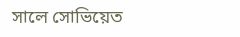সালে সোভিয়েত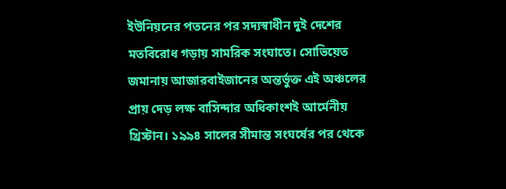ইউনিয়নের পতনের পর সদ্যস্বাধীন দুই দেশের মতবিরোধ গড়ায় সামরিক সংঘাতে। সোভিয়েত জমানায় আজারবাইজানের অন্তর্ভুক্ত এই অঞ্চলের প্রায় দেড় লক্ষ বাসিন্দার অধিকাংশই আর্মেনীয় খ্রিস্টান। ১৯৯৪ সালের সীমান্ত সংঘর্ষের পর থেকে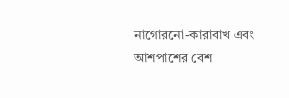নাগোরনো-কারাবাখ এবং আশপাশের বেশ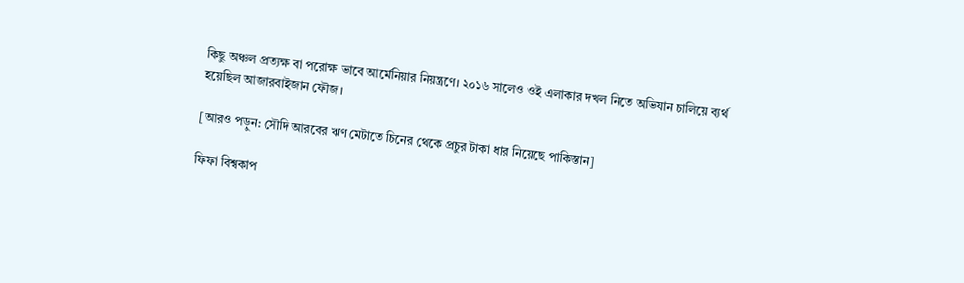কিছু অঞ্চল প্রত্যক্ষ বা পরোক্ষ ভাবে আর্মেনিয়ার নিয়ন্ত্রণে। ২০১৬ সালেও ওই এলাকার দখল নিতে অভিযান চালিয়ে ব্যর্থ হয়েছিল আজারবাইজান ফৌজ।

[আরও পড়ুন: সৌদি আরবের ঋণ মেটাতে চিনের থেকে প্রচুর টাকা ধার নিয়েছে পাকিস্তান]

ফিফা বিশ্বকাপ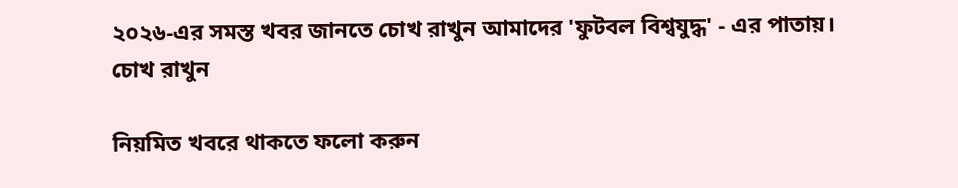২০২৬-এর সমস্ত খবর জানতে চোখ রাখুন আমাদের 'ফুটবল বিশ্বযুদ্ধ' - এর পাতায়।
চোখ রাখুন

নিয়মিত খবরে থাকতে ফলো করুন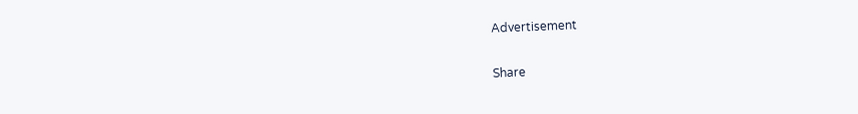Advertisement

Share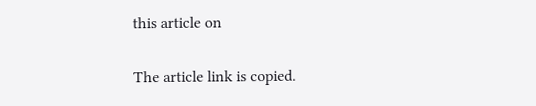this article on

The article link is copied.